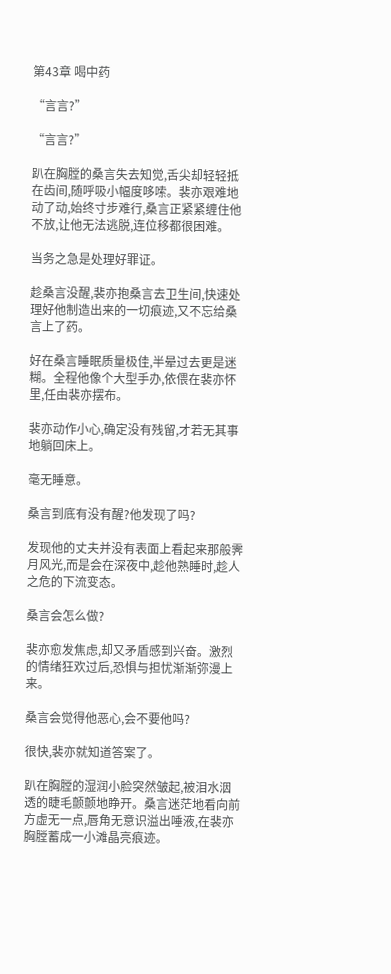第43章 喝中药

“言言?”

“言言?”

趴在胸膛的桑言失去知觉,舌尖却轻轻抵在齿间,随呼吸小幅度哆嗦。裴亦艰难地动了动,始终寸步难行,桑言正紧紧缠住他不放,让他无法逃脱,连位移都很困难。

当务之急是处理好罪证。

趁桑言没醒,裴亦抱桑言去卫生间,快速处理好他制造出来的一切痕迹,又不忘给桑言上了药。

好在桑言睡眠质量极佳,半晕过去更是迷糊。全程他像个大型手办,依偎在裴亦怀里,任由裴亦摆布。

裴亦动作小心,确定没有残留,才若无其事地躺回床上。

毫无睡意。

桑言到底有没有醒?他发现了吗?

发现他的丈夫并没有表面上看起来那般霁月风光,而是会在深夜中,趁他熟睡时,趁人之危的下流变态。

桑言会怎么做?

裴亦愈发焦虑,却又矛盾感到兴奋。激烈的情绪狂欢过后,恐惧与担忧渐渐弥漫上来。

桑言会觉得他恶心,会不要他吗?

很快,裴亦就知道答案了。

趴在胸膛的湿润小脸突然皱起,被泪水洇透的睫毛颤颤地睁开。桑言迷茫地看向前方虚无一点,唇角无意识溢出唾液,在裴亦胸膛蓄成一小滩晶亮痕迹。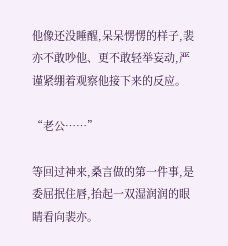他像还没睡醒,呆呆愣愣的样子,裴亦不敢吵他、更不敢轻举妄动,严谨紧绷着观察他接下来的反应。

“老公……”

等回过神来,桑言做的第一件事,是委屈抿住唇,抬起一双湿润润的眼睛看向裴亦。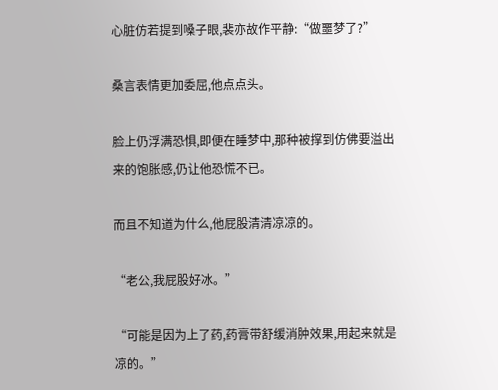心脏仿若提到嗓子眼,裴亦故作平静:“做噩梦了?”

桑言表情更加委屈,他点点头。

脸上仍浮满恐惧,即便在睡梦中,那种被撑到仿佛要溢出来的饱胀感,仍让他恐慌不已。

而且不知道为什么,他屁股清清凉凉的。

“老公,我屁股好冰。”

“可能是因为上了药,药膏带舒缓消肿效果,用起来就是凉的。”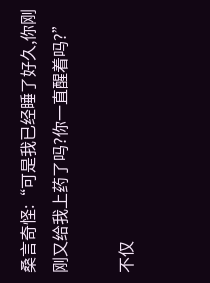桑言奇怪:“可是我已经睡了好久,你刚刚又给我上药了吗?你一直醒着吗?”

不仅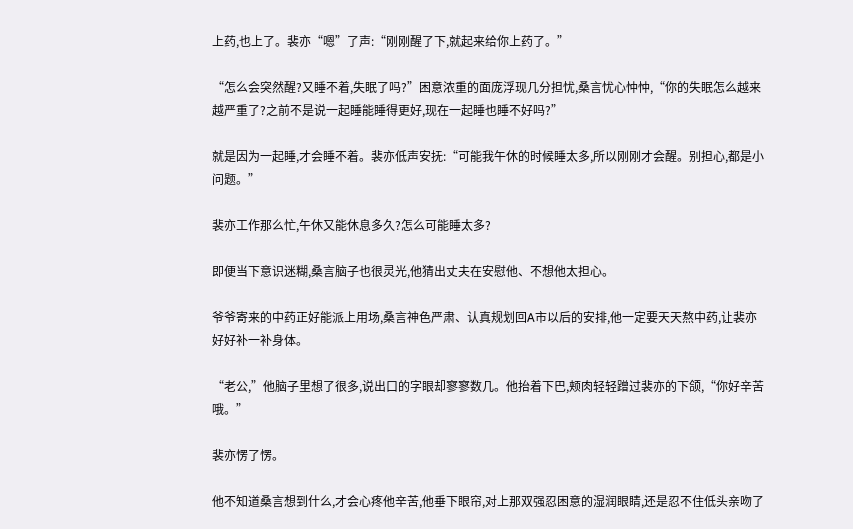上药,也上了。裴亦“嗯”了声:“刚刚醒了下,就起来给你上药了。”

“怎么会突然醒?又睡不着,失眠了吗?”困意浓重的面庞浮现几分担忧,桑言忧心忡忡,“你的失眠怎么越来越严重了?之前不是说一起睡能睡得更好,现在一起睡也睡不好吗?”

就是因为一起睡,才会睡不着。裴亦低声安抚:“可能我午休的时候睡太多,所以刚刚才会醒。别担心,都是小问题。”

裴亦工作那么忙,午休又能休息多久?怎么可能睡太多?

即便当下意识迷糊,桑言脑子也很灵光,他猜出丈夫在安慰他、不想他太担心。

爷爷寄来的中药正好能派上用场,桑言神色严肃、认真规划回A市以后的安排,他一定要天天熬中药,让裴亦好好补一补身体。

“老公,”他脑子里想了很多,说出口的字眼却寥寥数几。他抬着下巴,颊肉轻轻蹭过裴亦的下颌,“你好辛苦哦。”

裴亦愣了愣。

他不知道桑言想到什么,才会心疼他辛苦,他垂下眼帘,对上那双强忍困意的湿润眼睛,还是忍不住低头亲吻了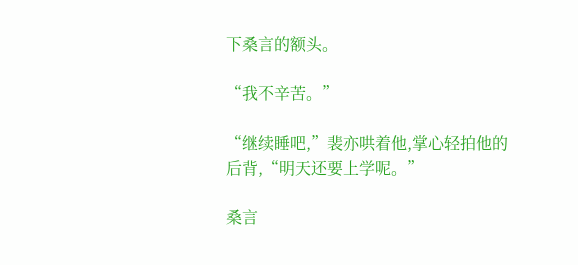下桑言的额头。

“我不辛苦。”

“继续睡吧,”裴亦哄着他,掌心轻拍他的后背,“明天还要上学呢。”

桑言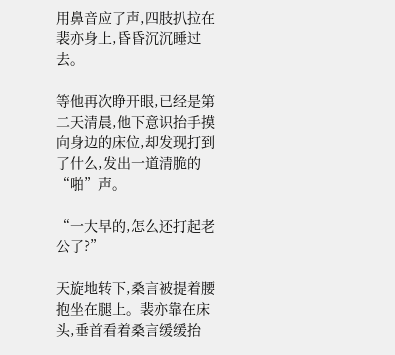用鼻音应了声,四肢扒拉在裴亦身上,昏昏沉沉睡过去。

等他再次睁开眼,已经是第二天清晨,他下意识抬手摸向身边的床位,却发现打到了什么,发出一道清脆的“啪”声。

“一大早的,怎么还打起老公了?”

天旋地转下,桑言被提着腰抱坐在腿上。裴亦靠在床头,垂首看着桑言缓缓抬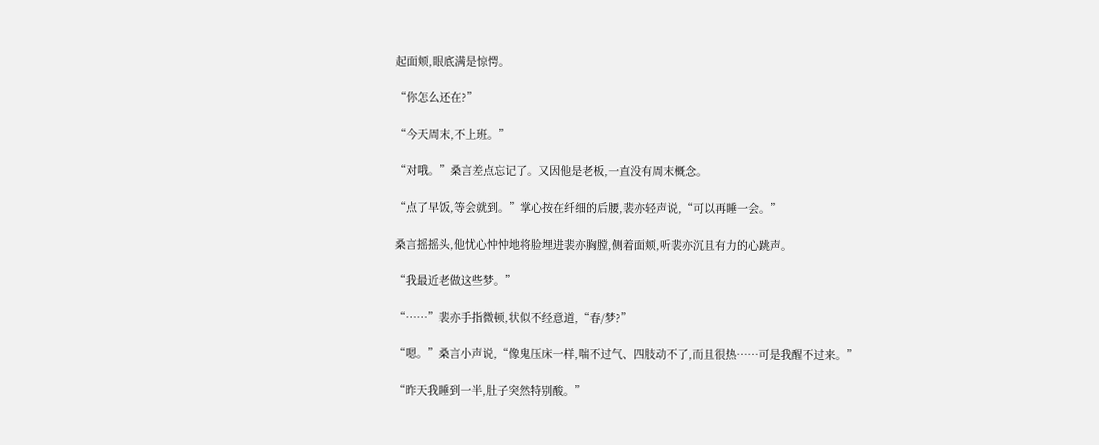起面颊,眼底满是惊愕。

“你怎么还在?”

“今天周末,不上班。”

“对哦。”桑言差点忘记了。又因他是老板,一直没有周末概念。

“点了早饭,等会就到。”掌心按在纤细的后腰,裴亦轻声说,“可以再睡一会。”

桑言摇摇头,他忧心忡忡地将脸埋进裴亦胸膛,侧着面颊,听裴亦沉且有力的心跳声。

“我最近老做这些梦。”

“……”裴亦手指微顿,状似不经意道,“春/梦?”

“嗯。”桑言小声说,“像鬼压床一样,喘不过气、四肢动不了,而且很热……可是我醒不过来。”

“昨天我睡到一半,肚子突然特别酸。”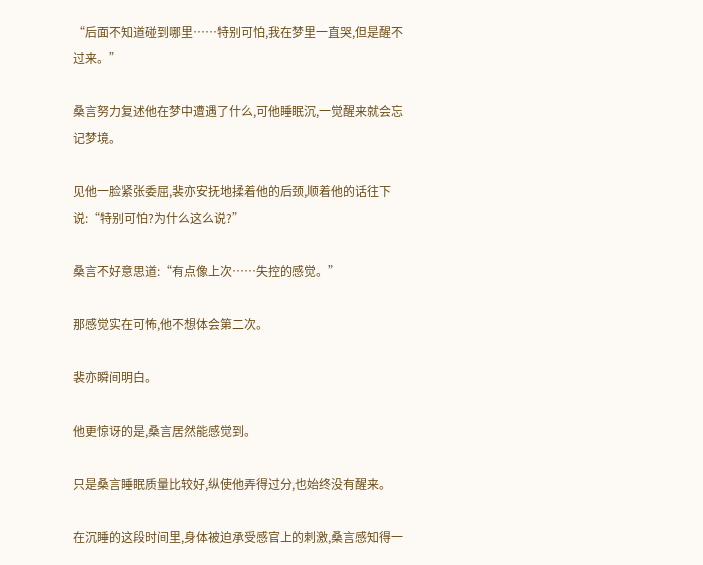“后面不知道碰到哪里……特别可怕,我在梦里一直哭,但是醒不过来。”

桑言努力复述他在梦中遭遇了什么,可他睡眠沉,一觉醒来就会忘记梦境。

见他一脸紧张委屈,裴亦安抚地揉着他的后颈,顺着他的话往下说:“特别可怕?为什么这么说?”

桑言不好意思道:“有点像上次……失控的感觉。”

那感觉实在可怖,他不想体会第二次。

裴亦瞬间明白。

他更惊讶的是,桑言居然能感觉到。

只是桑言睡眠质量比较好,纵使他弄得过分,也始终没有醒来。

在沉睡的这段时间里,身体被迫承受感官上的刺激,桑言感知得一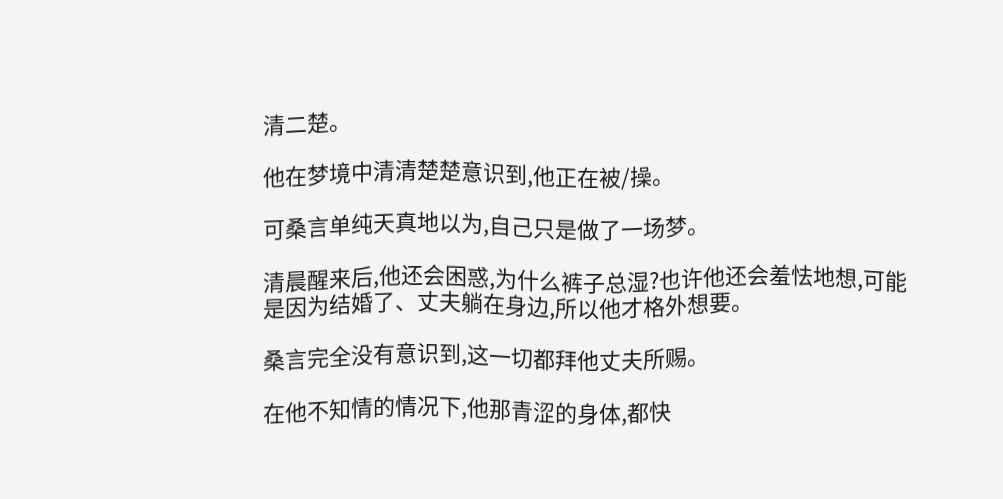清二楚。

他在梦境中清清楚楚意识到,他正在被/操。

可桑言单纯天真地以为,自己只是做了一场梦。

清晨醒来后,他还会困惑,为什么裤子总湿?也许他还会羞怯地想,可能是因为结婚了、丈夫躺在身边,所以他才格外想要。

桑言完全没有意识到,这一切都拜他丈夫所赐。

在他不知情的情况下,他那青涩的身体,都快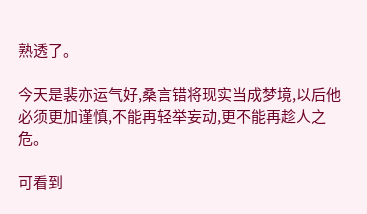熟透了。

今天是裴亦运气好,桑言错将现实当成梦境,以后他必须更加谨慎,不能再轻举妄动,更不能再趁人之危。

可看到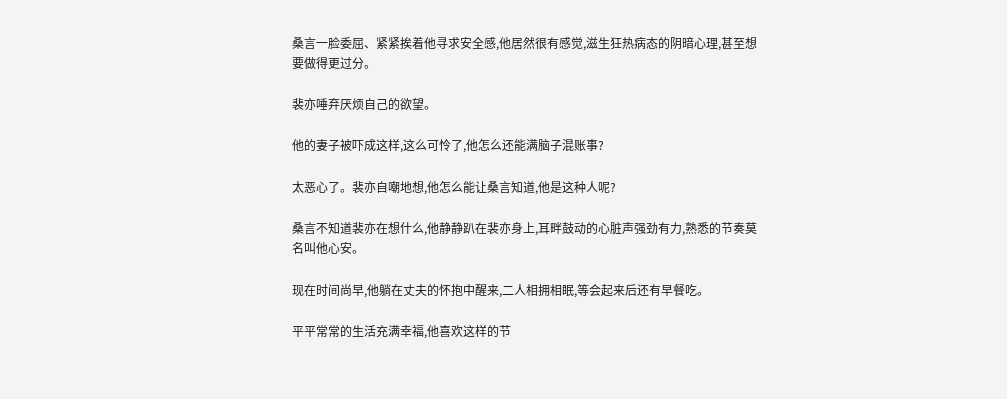桑言一脸委屈、紧紧挨着他寻求安全感,他居然很有感觉,滋生狂热病态的阴暗心理,甚至想要做得更过分。

裴亦唾弃厌烦自己的欲望。

他的妻子被吓成这样,这么可怜了,他怎么还能满脑子混账事?

太恶心了。裴亦自嘲地想,他怎么能让桑言知道,他是这种人呢?

桑言不知道裴亦在想什么,他静静趴在裴亦身上,耳畔鼓动的心脏声强劲有力,熟悉的节奏莫名叫他心安。

现在时间尚早,他躺在丈夫的怀抱中醒来,二人相拥相眠,等会起来后还有早餐吃。

平平常常的生活充满幸福,他喜欢这样的节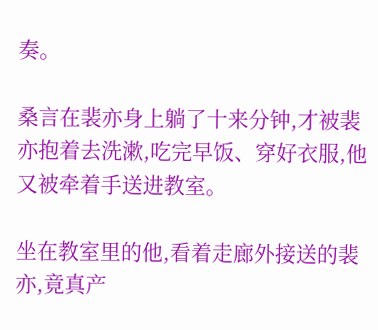奏。

桑言在裴亦身上躺了十来分钟,才被裴亦抱着去洗漱,吃完早饭、穿好衣服,他又被牵着手送进教室。

坐在教室里的他,看着走廊外接送的裴亦,竟真产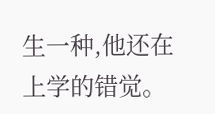生一种,他还在上学的错觉。